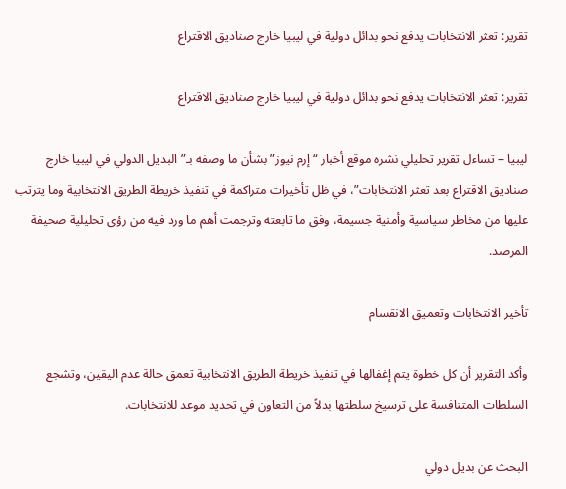تقرير: تعثر الانتخابات يدفع نحو بدائل دولية في ليبيا خارج صناديق الاقتراع

تقرير: تعثر الانتخابات يدفع نحو بدائل دولية في ليبيا خارج صناديق الاقتراع

ليبيا – تساءل تقرير تحليلي نشره موقع أخبار “إرم نيوز” بشأن ما وصفه بـ”البديل الدولي في ليبيا خارج صناديق الاقتراع بعد تعثر الانتخابات”، في ظل تأخيرات متراكمة في تنفيذ خريطة الطريق الانتخابية وما يترتب عليها من مخاطر سياسية وأمنية جسيمة، وفق ما تابعته وترجمت أهم ما ورد فيه من رؤى تحليلية صحيفة المرصد.

تأخير الانتخابات وتعميق الانقسام

وأكد التقرير أن كل خطوة يتم إغفالها في تنفيذ خريطة الطريق الانتخابية تعمق حالة عدم اليقين، وتشجع السلطات المتنافسة على ترسيخ سلطتها بدلاً من التعاون في تحديد موعد للانتخابات.

البحث عن بديل دولي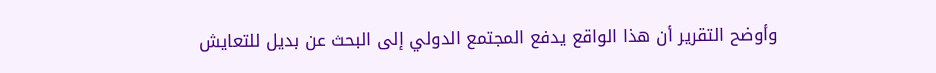وأوضح التقرير أن هذا الواقع يدفع المجتمع الدولي إلى البحث عن بديل للتعايش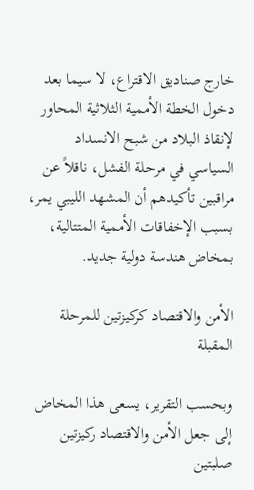خارج صناديق الاقتراع، لا سيما بعد دخول الخطة الأممية الثلاثية المحاور لإنقاذ البلاد من شبح الانسداد السياسي في مرحلة الفشل، ناقلاً عن مراقبين تأكيدهم أن المشهد الليبي يمر، بسبب الإخفاقات الأممية المتتالية، بمخاض هندسة دولية جديد.

الأمن والاقتصاد كركيزتين للمرحلة المقبلة

وبحسب التقرير، يسعى هذا المخاض إلى جعل الأمن والاقتصاد ركيزتين صلبتين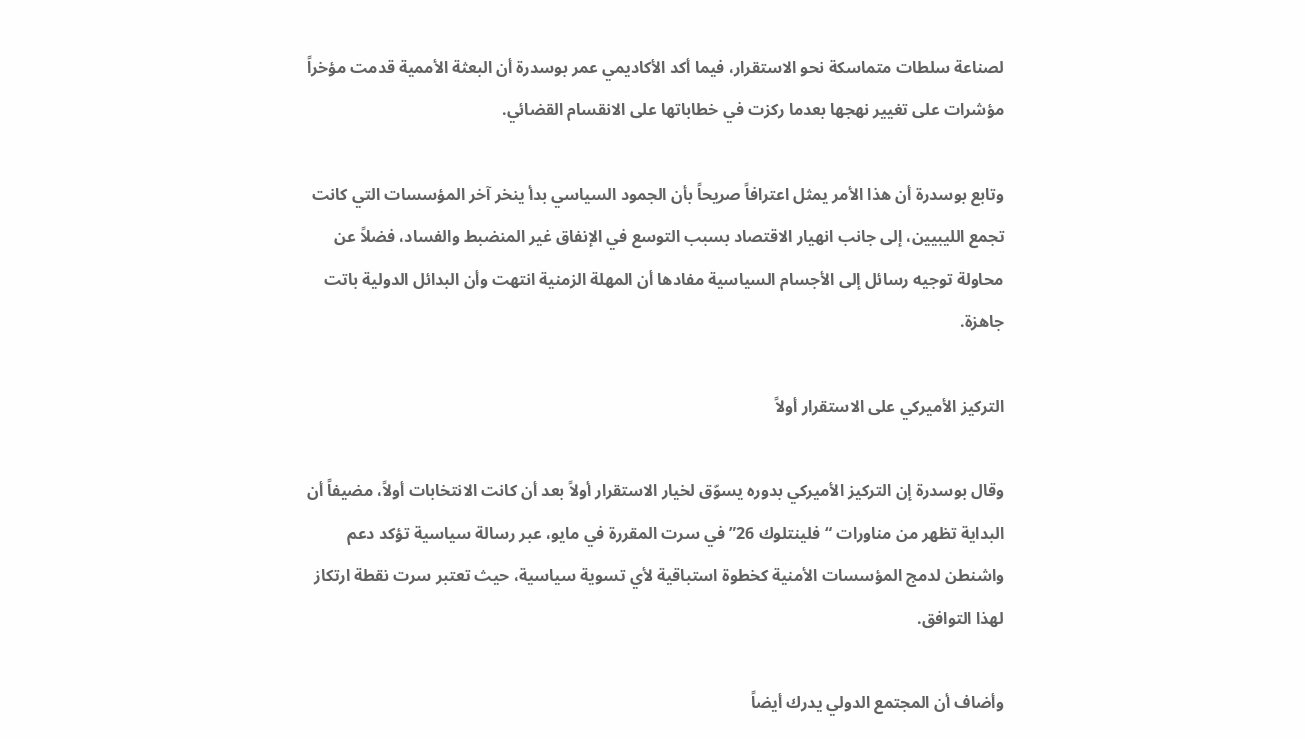لصناعة سلطات متماسكة نحو الاستقرار، فيما أكد الأكاديمي عمر بوسدرة أن البعثة الأممية قدمت مؤخراً مؤشرات على تغيير نهجها بعدما ركزت في خطاباتها على الانقسام القضائي.

وتابع بوسدرة أن هذا الأمر يمثل اعترافاً صريحاً بأن الجمود السياسي بدأ ينخر آخر المؤسسات التي كانت تجمع الليبيين، إلى جانب انهيار الاقتصاد بسبب التوسع في الإنفاق غير المنضبط والفساد، فضلاً عن محاولة توجيه رسائل إلى الأجسام السياسية مفادها أن المهلة الزمنية انتهت وأن البدائل الدولية باتت جاهزة.

التركيز الأميركي على الاستقرار أولاً

وقال بوسدرة إن التركيز الأميركي بدوره يسوّق لخيار الاستقرار أولاً بعد أن كانت الانتخابات أولاً، مضيفاً أن البداية تظهر من مناورات “فلينتلوك 26” في سرت المقررة في مايو، عبر رسالة سياسية تؤكد دعم واشنطن لدمج المؤسسات الأمنية كخطوة استباقية لأي تسوية سياسية، حيث تعتبر سرت نقطة ارتكاز لهذا التوافق.

وأضاف أن المجتمع الدولي يدرك أيضاً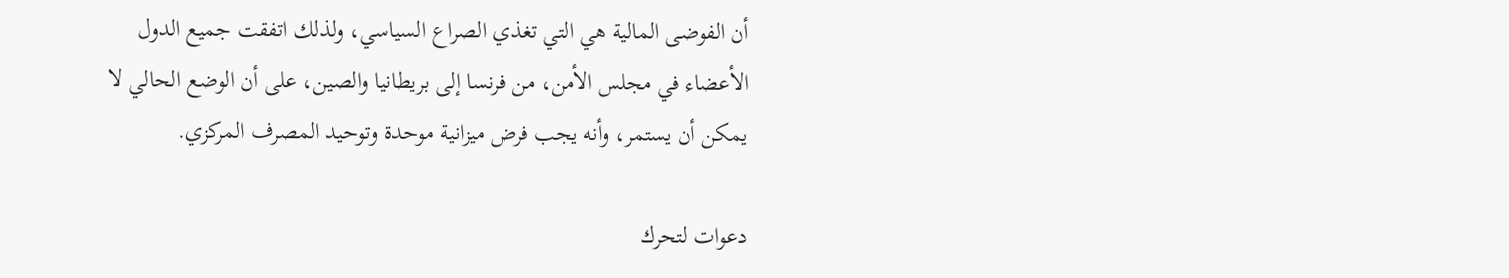أن الفوضى المالية هي التي تغذي الصراع السياسي، ولذلك اتفقت جميع الدول الأعضاء في مجلس الأمن، من فرنسا إلى بريطانيا والصين، على أن الوضع الحالي لا يمكن أن يستمر، وأنه يجب فرض ميزانية موحدة وتوحيد المصرف المركزي.

دعوات لتحرك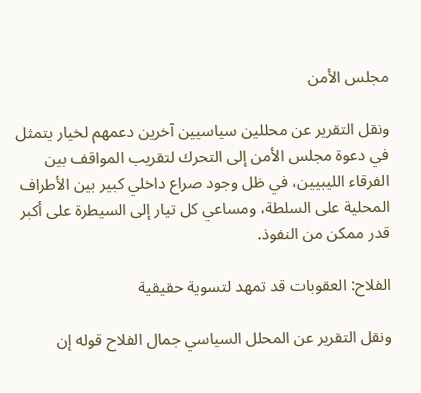مجلس الأمن

ونقل التقرير عن محللين سياسيين آخرين دعمهم لخيار يتمثل في دعوة مجلس الأمن إلى التحرك لتقريب المواقف بين الفرقاء الليبيين، في ظل وجود صراع داخلي كبير بين الأطراف المحلية على السلطة، ومساعي كل تيار إلى السيطرة على أكبر قدر ممكن من النفوذ.

الفلاح: العقوبات قد تمهد لتسوية حقيقية

ونقل التقرير عن المحلل السياسي جمال الفلاح قوله إن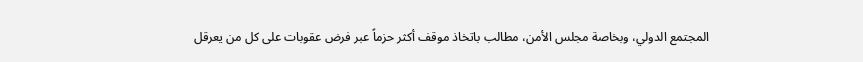المجتمع الدولي، وبخاصة مجلس الأمن، مطالب باتخاذ موقف أكثر حزماً عبر فرض عقوبات على كل من يعرقل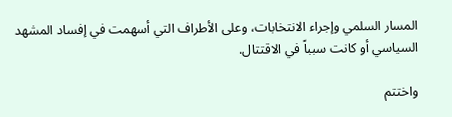المسار السلمي وإجراء الانتخابات، وعلى الأطراف التي أسهمت في إفساد المشهد السياسي أو كانت سبباً في الاقتتال.

واختتم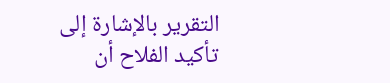التقرير بالإشارة إلى تأكيد الفلاح أن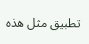تطبيق مثل هذه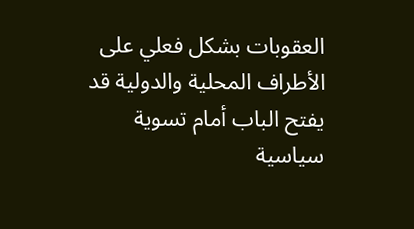العقوبات بشكل فعلي على الأطراف المحلية والدولية قد يفتح الباب أمام تسوية سياسية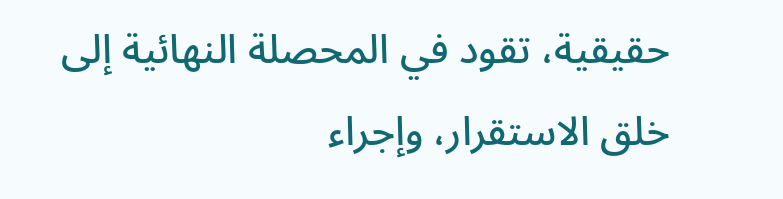حقيقية، تقود في المحصلة النهائية إلى خلق الاستقرار، وإجراء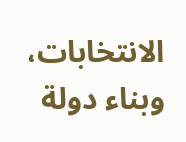الانتخابات، وبناء دولة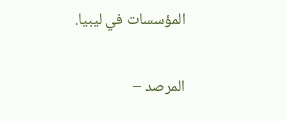المؤسسات في ليبيا.

المرصد –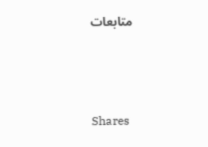متابعات



Shares